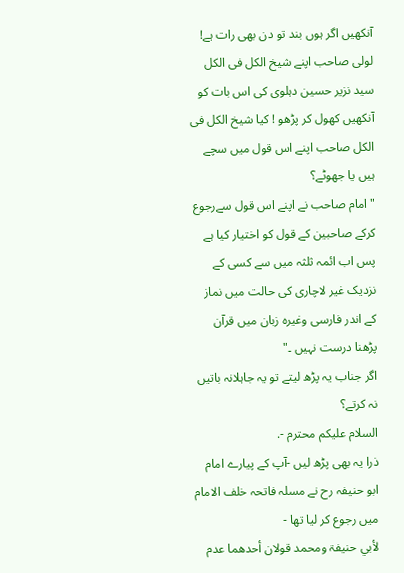آنکھیں اگر ہوں بند تو دن بھی رات ہے!
لولی صاحب اپنے شیخ الکل فی الکل سید نزیر حسین دہلوی کی اس بات کو آنکھیں کھول کر پڑھو ! کیا شیخ الکل فی الکل صاحب اپنے اس قول میں سچے ہیں یا جھوٹے؟
"امام صاحب نے اپنے اس قول سےرجوع کرکے صاحبین کے قول کو اختیار کیا ہے پس اب ائمہ ثلثہ میں سے کسی کے نزدیک غیر لاچاری کی حالت میں نماز کے اندر فارسی وغیرہ زبان میں قرآن پڑھنا درست نہیں ۔"
اگر جناب یہ پڑھ لیتے تو یہ جاہلانہ باتیں نہ کرتے؟
السلام علیکم محترم -.
ذرا یہ بھی پڑھ لیں -آپ کے پیارے امام ابو حنیفہ رح نے مسلہ فاتحہ خلف الامام میں رجوع کر لیا تھا -
لأبي حنیفۃ ومحمد قولان أحدھما عدم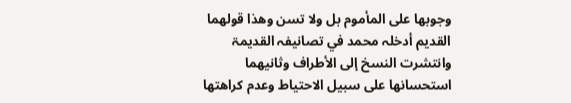وجوبھا علی المأموم بل ولا تسن وھذا قولھما القدیم أدخلہ محمد في تصانیفہ القدیمۃ وانتشرت النسخ إلی الأطراف وثانیھما استحسانھا علی سبیل الاحتیاط وعدم کراھتھا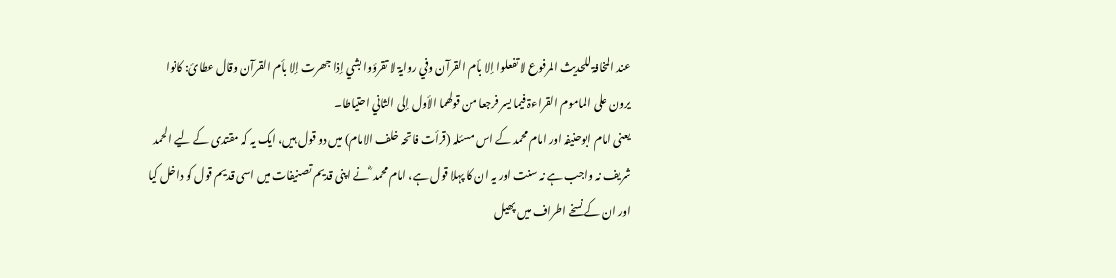عند المخافۃ للحدیث المرفوع لا تفعلوا إلا بأم القرآن وفي روایۃ لا تقرؤوا بشي إذا جھرت إلا بأم القرآن وقال عطائ: کانوا یرون علی الماموم القراءۃ فیما یسر فرجعا من قولھما الأول إلی الثاني احتیاطا۔
یعنی امام ابوحنیفہ اور امام محمد کے اس مسئلہ (قرأت فاتحہ خلف الامام) میں دو قول ہیں، ایک یہ کہ مقتدی کے لیے الحمد شریف نہ واجب ہے نہ سنت اور یہ ان کا پہلا قول ہے، امام محمد ؓ نے اپنی قدیم تصنیفات میں اسی قدیم قول کو داخل کیا اور ان کے نسخے اطراف میں پھیل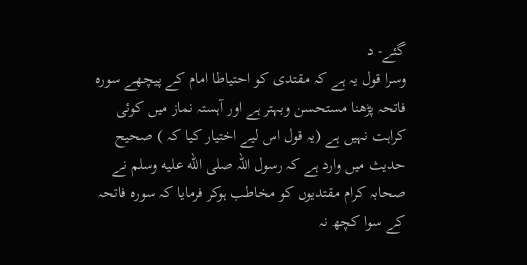گئے- د
وسرا قول یہ ہے کہ مقتدی کو احتیاطا امام کے پیچھے سورہ فاتحہ پڑھنا مستحسن وبہتر ہے اور آہستہ نماز میں کوئی کراہت نہیں ہے (یہ قول اس لیے اختیار کیا کہ ) صحیح حدیث میں وارد ہے کہ رسول اللہ صلى الله عليه وسلم نے صحابہ کرام مقتدیوں کو مخاطب ہوکر فرمایا کہ سورہ فاتحہ کے سوا کچھ نہ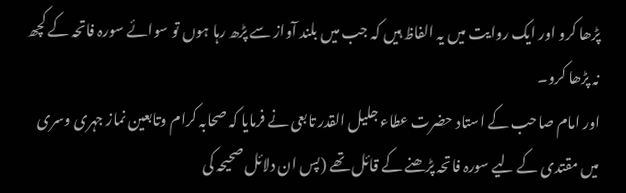پڑھا کرو اور ایک روایت میں یہ الفاظ ہیں کہ جب میں بلند آواز سے پڑھ رہا ہوں تو سوائے سورہ فاتحہ کے کچھ نہ پڑھا کرو۔
اور امام صاحب کے استاد حضرت عطاء جلیل القدر تابعی نے فرمایا کہ صحابہ کرام وتابعین نماز جہری وسری میں مقتدی کے لیے سورہ فاتحہ پڑھنے کے قائل تھے (پس ان دلائل صحیحہ کی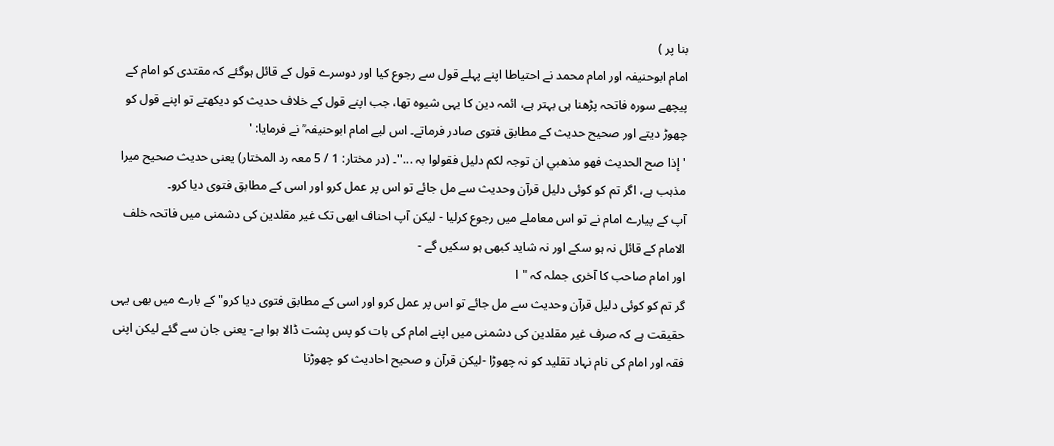بنا پر )
امام ابوحنیفہ اور امام محمد نے احتیاطا اپنے پہلے قول سے رجوع کیا اور دوسرے قول کے قائل ہوگئے کہ مقتدی کو امام کے پیچھے سورہ فاتحہ پڑھنا ہی بہتر ہے، ائمہ دین کا یہی شیوہ تھا، جب اپنے قول کے خلاف حدیث کو دیکھتے تو اپنے قول کو چھوڑ دیتے اور صحیح حدیث کے مطابق فتوی صادر فرماتے۔ اس لیے امام ابوحنیفہ ؒ نے فرمایا: '
'إذا صح الحدیث فھو مذھبي ان توجہ لکم دلیل فقولوا بہ ...''۔ (در مختار: 1 / 5 معہ رد المختار) یعنی حدیث صحیح میرا مذہب ہے، اگر تم کو کوئی دلیل قرآن وحدیث سے مل جائے تو اس پر عمل کرو اور اسی کے مطابق فتوی دیا کرو۔
آپ کے پیارے امام نے تو اس معاملے میں رجوع کرلیا - لیکن آپ احناف ابھی تک غیر مقلدین کی دشمنی میں فاتحہ خلف الامام کے قائل نہ ہو سکے اور نہ شاید کبھی ہو سکیں گے -
اور امام صاحب کا آخری جملہ کہ "ا
گر تم کو کوئی دلیل قرآن وحدیث سے مل جائے تو اس پر عمل کرو اور اسی کے مطابق فتوی دیا کرو" کے بارے میں بھی یہی حقیقت ہے کہ صرف غیر مقلدین کی دشمنی میں اپنے امام کی بات کو پس پشت ڈالا ہوا ہے- یعنی جان سے گئے لیکن اپنی فقہ اور امام کی نام نہاد تقلید کو نہ چھوڑا -لیکن قرآن و صحیح احادیث کو چھوڑنا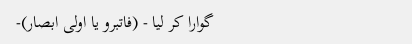گوارا کر لیا - (فاتبرو یا اولی ابصار)-